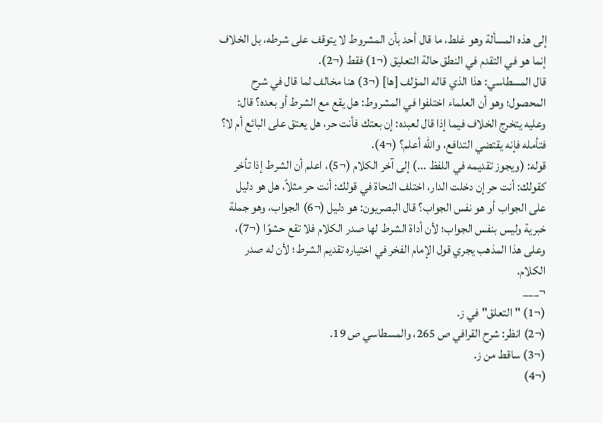إلى هذه المسألة وهو غلط، ما قال أحد بأن المشروط لا يتوقف على شرطه، بل الخلاف إنما هو في التقدم في النطق حالة التعليق (¬1) فقط (¬2).
قال المسطاسي: هذا الذي قاله المؤلف [ها] (¬3) هنا مخالف لما قال في شرح المحصول؛ وهو أن العلماء اختلفوا في المشروط: هل يقع مع الشرط أو بعده؟ قال: وعليه يتخرج الخلاف فيما إذا قال لعبده: إن بعتك فأنت حر، هل يعتق على البائع أم لا؟ فتأمله فإنه يقتضي التدافع، والله أعلم؟ (¬4).
قوله: (ويجوز تقديمه في اللفظ ...) إلى آخر الكلام (¬5)، اعلم أن الشرط إذا تأخر كقولك: أنت حر إن دخلت الدار، اختلف النحاة في قولك: أنت حر مثلاً، هل هو دليل على الجواب أو هو نفس الجواب؟ قال البصريون: هو دليل (¬6) الجواب، وهو جملة خبرية وليس بنفس الجواب؛ لأن أداة الشرط لها صدر الكلام فلا تقع حشوًا (¬7)، وعلى هذا المذهب يجري قول الإمام الفخر في اختياره تقديم الشرط؛ لأن له صدر الكلام.
¬___
(¬1) "التعلق" في ز.
(¬2) انظر: شرح القرافي ص 265، والمسطاسي ص 19.
(¬3) ساقط من ز.
(¬4)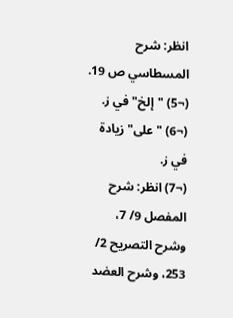انظر: شرح المسطاسي ص 19.
(¬5) "إلخ" في ز.
(¬6) "على" زيادة في ز.
(¬7) انظر: شرح المفصل 9/ 7، وشرح التصريح 2/ 253، وشرح العضد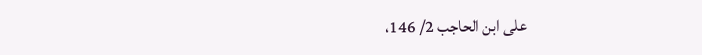على ابن الحاجب 2/ 146،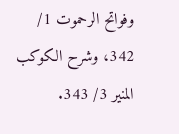وفواتح الرحموت 1/ 342، وشرح الكوكب المنير 3/ 343.